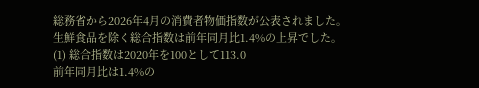総務省から2026年4月の消費者物価指数が公表されました。
生鮮食品を除く総合指数は前年同月比1.4%の上昇でした。
(1) 総合指数は2020年を100として113.0
前年同月比は1.4%の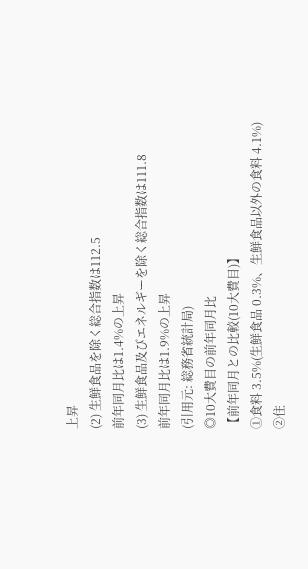上昇
(2) 生鮮食品を除く総合指数は112.5
前年同月比は1.4%の上昇
(3) 生鮮食品及びエネルギーを除く総合指数は111.8
前年同月比は1.9%の上昇
(引用元: 総務省統計局)
◎10大費目の前年同月比
【前年同月との比較(10大費目)】
①食料 3.5%(生鮮食品 0.3%、生鮮食品以外の食料 4.1%)
②住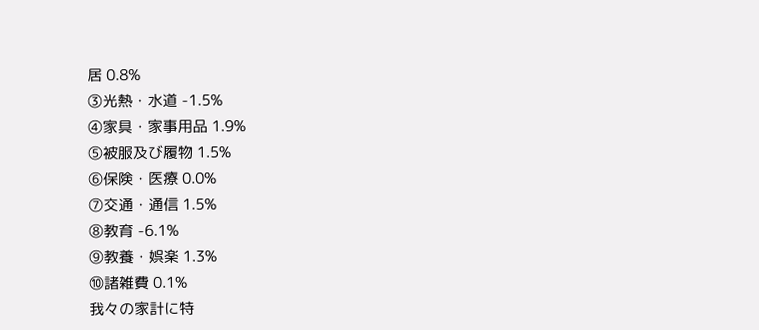居 0.8%
③光熱・水道 -1.5%
④家具・家事用品 1.9%
⑤被服及び履物 1.5%
⑥保険・医療 0.0%
⑦交通・通信 1.5%
⑧教育 -6.1%
⑨教養・娯楽 1.3%
⑩諸雑費 0.1%
我々の家計に特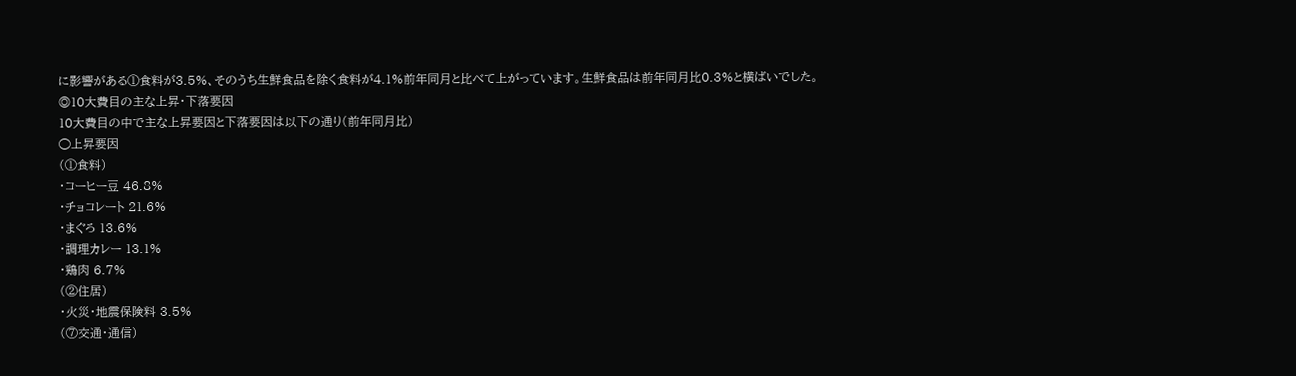に影響がある①食料が3.5%、そのうち生鮮食品を除く食料が4.1%前年同月と比べて上がっています。生鮮食品は前年同月比0.3%と横ばいでした。
◎10大費目の主な上昇・下落要因
10大費目の中で主な上昇要因と下落要因は以下の通り(前年同月比)
◯上昇要因
(①食料)
・コーヒー豆 46.8%
・チョコレート 21.6%
・まぐろ 13.6%
・調理カレー 13.1%
・鶏肉 6.7%
(②住居)
・火災・地震保険料 3.5%
(⑦交通・通信)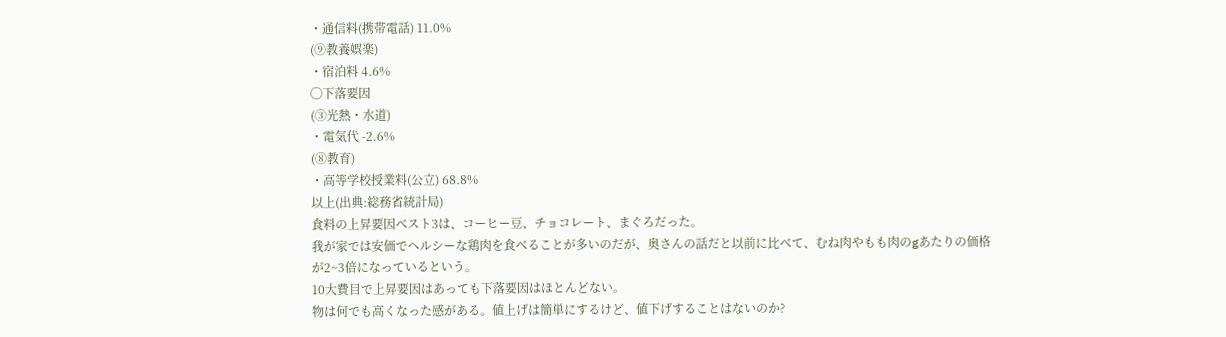・通信料(携帯電話) 11.0%
(⑨教養娯楽)
・宿泊料 4.6%
◯下落要因
(③光熱・水道)
・電気代 -2.6%
(⑧教育)
・高等学校授業料(公立) 68.8%
以上(出典:総務省統計局)
食料の上昇要因ベスト3は、コーヒー豆、チョコレート、まぐろだった。
我が家では安価でヘルシーな鶏肉を食べることが多いのだが、奥さんの話だと以前に比べて、むね肉やもも肉のgあたりの価格が2~3倍になっているという。
10大費目で上昇要因はあっても下落要因はほとんどない。
物は何でも高くなった感がある。値上げは簡単にするけど、値下げすることはないのか?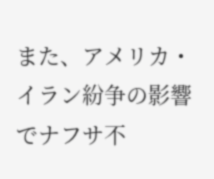また、アメリカ・イラン紛争の影響でナフサ不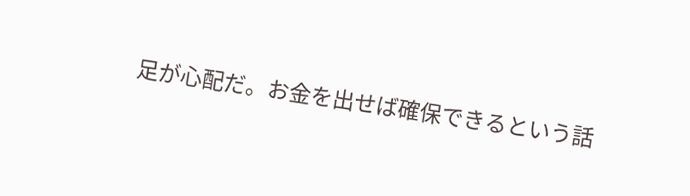足が心配だ。お金を出せば確保できるという話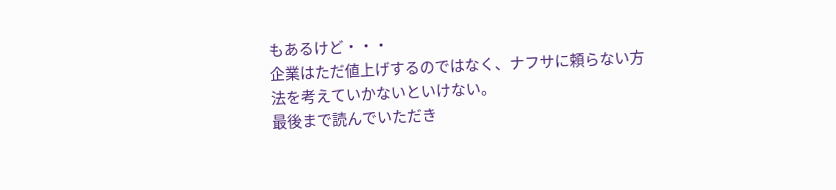もあるけど・・・
企業はただ値上げするのではなく、ナフサに頼らない方法を考えていかないといけない。
最後まで読んでいただき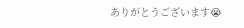ありがとうございます😭